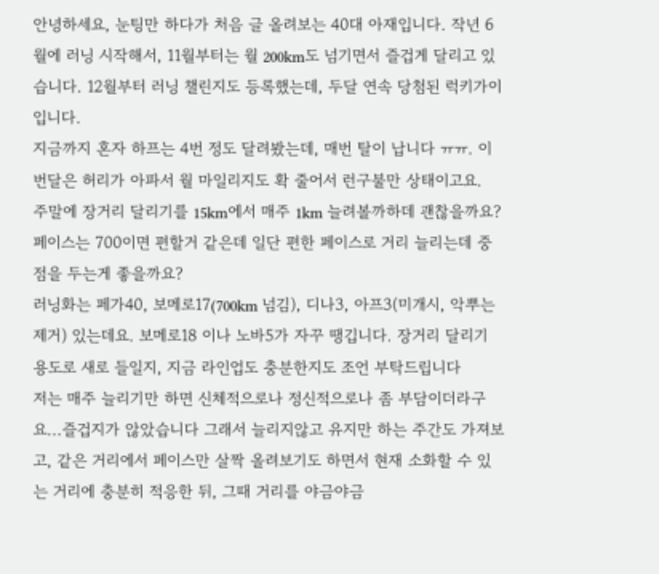안녕하세요, 눈팅만 하다가 처음 글 올려보는 40대 아재입니다. 작년 6월에 러닝 시작해서, 11월부터는 월 200km도 넘기면서 즐겁게 달리고 있습니다. 12월부터 러닝 챌린지도 등록했는데, 두달 연속 당첨된 럭키가이 입니다.
지금까지 혼자 하프는 4번 정도 달려봤는데, 매번 탈이 납니다 ㅠㅠ. 이번달은 허리가 아파서 월 마일리지도 확 줄어서 런구불만 상태이고요.
주말에 장거리 달리기를 15km에서 매주 1km 늘려볼까하데 괜찮을까요? 페이스는 700이면 편할거 같은데 일단 편한 페이스로 거리 늘리는데 중점을 두는게 좋을까요?
러닝화는 페가40, 보메로17(700km 넘김), 디나3, 아프3(미개시, 악뿌는 제거) 있는데요. 보메로18 이나 노바5가 자꾸 땡깁니다. 장거리 달리기 용도로 새로 들일지, 지금 라인업도 충분한지도 조언 부탁드립니다
저는 매주 늘리기만 하면 신체적으로나 정신적으로나 좀 부담이더라구요...즐겁지가 않았습니다 그래서 늘리지않고 유지만 하는 주간도 가져보고, 같은 거리에서 페이스만 살짝 올려보기도 하면서 현재 소화할 수 있는 거리에 충분히 적응한 뒤, 그때 거리를 야금야금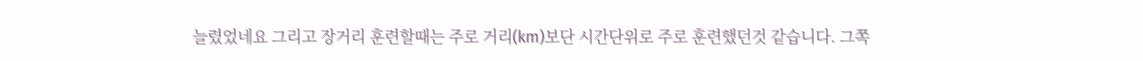늘렸었네요 그리고 장거리 훈련할때는 주로 거리(km)보단 시간단위로 주로 훈련했던것 같습니다. 그쪽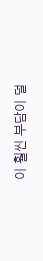이 훨씬 부담이 덜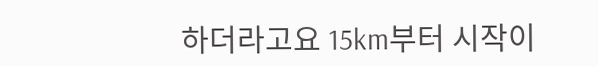하더라고요 15km부터 시작이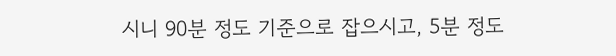시니 90분 정도 기준으로 잡으시고, 5분 정도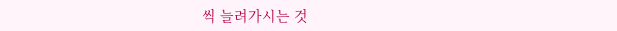씩 늘려가시는 것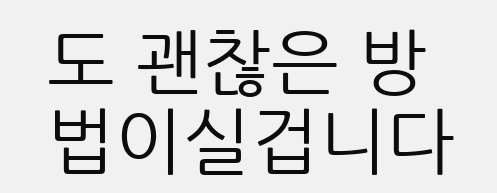도 괜찮은 방법이실겁니다